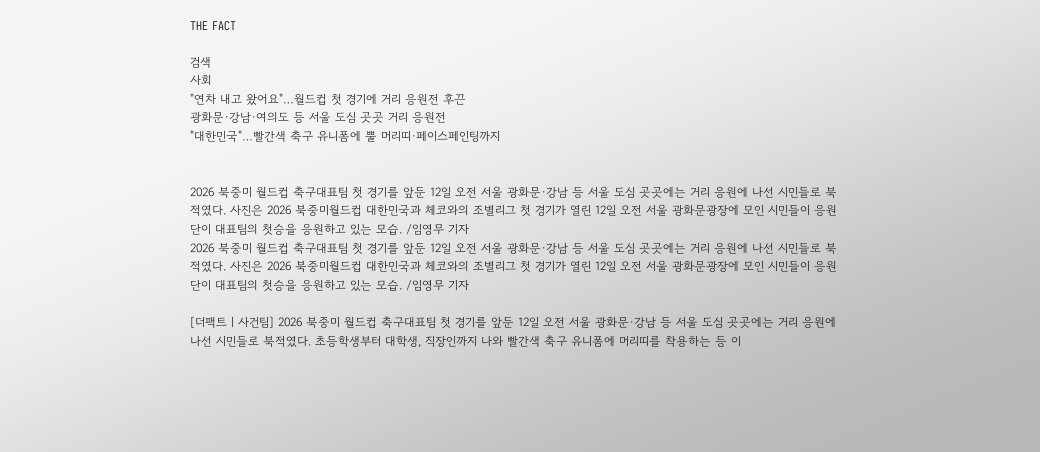THE FACT

검색
사회
"연차 내고 왔어요"…월드컵 첫 경기에 거리 응원전 후끈
광화문·강남·여의도 등 서울 도심 곳곳 거리 응원전
"대한민국"…빨간색 축구 유니폼에 뿔 머리띠·페이스페인팅까지


2026 북중미 월드컵 축구대표팀 첫 경기를 앞둔 12일 오전 서울 광화문·강남 등 서울 도심 곳곳에는 거리 응원에 나선 시민들로 북적였다. 사진은 2026 북중미월드컵 대한민국과 체코와의 조별리그 첫 경기가 열린 12일 오전 서울 광화문광장에 모인 시민들이 응원단이 대표팀의 첫승을 응원하고 있는 모습. /임영무 기자
2026 북중미 월드컵 축구대표팀 첫 경기를 앞둔 12일 오전 서울 광화문·강남 등 서울 도심 곳곳에는 거리 응원에 나선 시민들로 북적였다. 사진은 2026 북중미월드컵 대한민국과 체코와의 조별리그 첫 경기가 열린 12일 오전 서울 광화문광장에 모인 시민들이 응원단이 대표팀의 첫승을 응원하고 있는 모습. /임영무 기자

[더팩트ㅣ사건팀] 2026 북중미 월드컵 축구대표팀 첫 경기를 앞둔 12일 오전 서울 광화문·강남 등 서울 도심 곳곳에는 거리 응원에 나선 시민들로 북적였다. 초등학생부터 대학생, 직장인까지 나와 빨간색 축구 유니폼에 머리띠를 착용하는 등 이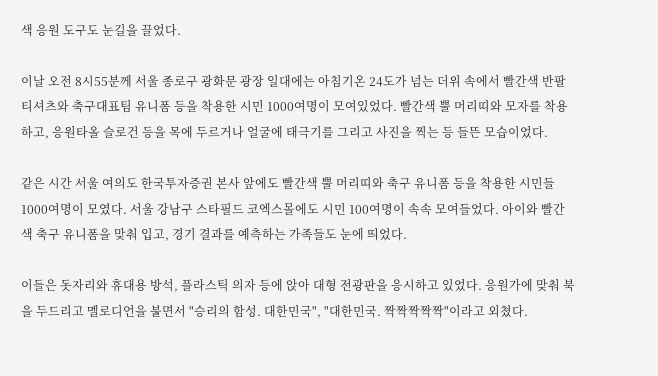색 응원 도구도 눈길을 끌었다.

이날 오전 8시55분께 서울 종로구 광화문 광장 일대에는 아침기온 24도가 넘는 더위 속에서 빨간색 반팔 티셔츠와 축구대표팀 유니폼 등을 착용한 시민 1000여명이 모여있었다. 빨간색 뿔 머리띠와 모자를 착용하고, 응원타올 슬로건 등을 목에 두르거나 얼굴에 태극기를 그리고 사진을 찍는 등 들뜬 모습이었다.

같은 시간 서울 여의도 한국투자증권 본사 앞에도 빨간색 뿔 머리띠와 축구 유니폼 등을 착용한 시민들 1000여명이 모였다. 서울 강남구 스타필드 코엑스몰에도 시민 100여명이 속속 모여들었다. 아이와 빨간색 축구 유니폼을 맞춰 입고, 경기 결과를 예측하는 가족들도 눈에 띄었다.

이들은 돗자리와 휴대용 방석, 플라스틱 의자 등에 앉아 대형 전광판을 응시하고 있었다. 응원가에 맞춰 북을 두드리고 멜로디언을 불면서 "승리의 함성. 대한민국", "대한민국. 짝짝짝짝짝"이라고 외쳤다.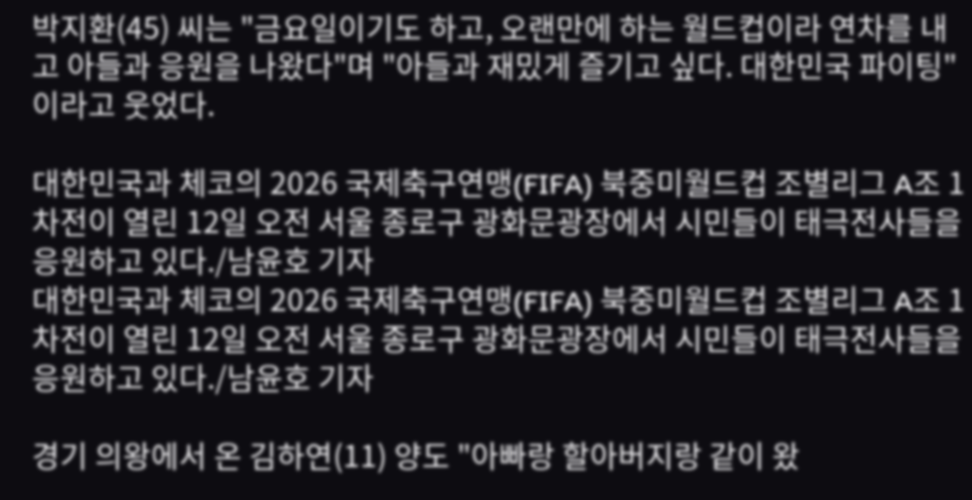박지환(45) 씨는 "금요일이기도 하고, 오랜만에 하는 월드컵이라 연차를 내고 아들과 응원을 나왔다"며 "아들과 재밌게 즐기고 싶다. 대한민국 파이팅"이라고 웃었다.

대한민국과 체코의 2026 국제축구연맹(FIFA) 북중미월드컵 조별리그 A조 1차전이 열린 12일 오전 서울 종로구 광화문광장에서 시민들이 태극전사들을 응원하고 있다./남윤호 기자
대한민국과 체코의 2026 국제축구연맹(FIFA) 북중미월드컵 조별리그 A조 1차전이 열린 12일 오전 서울 종로구 광화문광장에서 시민들이 태극전사들을 응원하고 있다./남윤호 기자

경기 의왕에서 온 김하연(11) 양도 "아빠랑 할아버지랑 같이 왔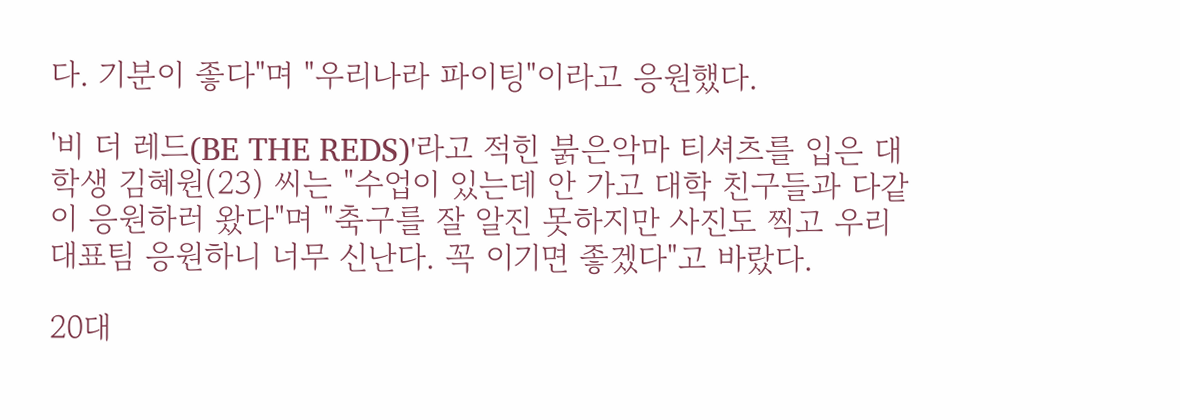다. 기분이 좋다"며 "우리나라 파이팅"이라고 응원했다.

'비 더 레드(BE THE REDS)'라고 적힌 붉은악마 티셔츠를 입은 대학생 김혜원(23) 씨는 "수업이 있는데 안 가고 대학 친구들과 다같이 응원하러 왔다"며 "축구를 잘 알진 못하지만 사진도 찍고 우리 대표팀 응원하니 너무 신난다. 꼭 이기면 좋겠다"고 바랐다.

20대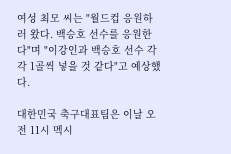여성 최모 씨는 "월드컵 응원하러 왔다. 백승호 선수를 응원한다"며 "이강인과 백승호 선수 각각 1골씩 넣을 것 같다"고 예상했다.

대한민국 축구대표팀은 이날 오전 11시 멕시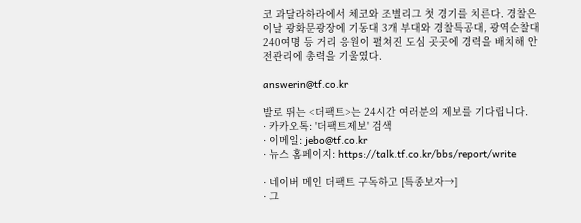코 과달라하라에서 체코와 조별리그 첫 경기를 치른다. 경찰은 이날 광화문광장에 기동대 3개 부대와 경찰특공대, 광역순찰대 240여명 등 거리 응원이 펼쳐진 도심 곳곳에 경력을 배치해 안전관리에 총력을 기울였다.

answerin@tf.co.kr

발로 뛰는 <더팩트>는 24시간 여러분의 제보를 기다립니다.
· 카카오톡: '더팩트제보' 검색
· 이메일: jebo@tf.co.kr
· 뉴스 홈페이지: https://talk.tf.co.kr/bbs/report/write

· 네이버 메인 더팩트 구독하고 [특종보자→]
· 그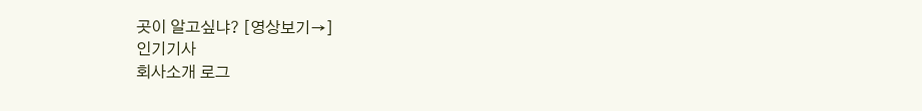곳이 알고싶냐? [영상보기→]
인기기사
회사소개 로그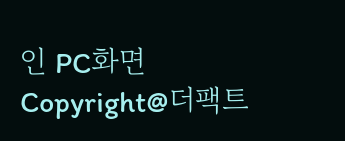인 PC화면
Copyright@더팩트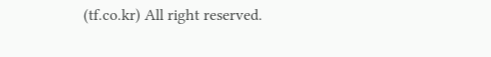(tf.co.kr) All right reserved.